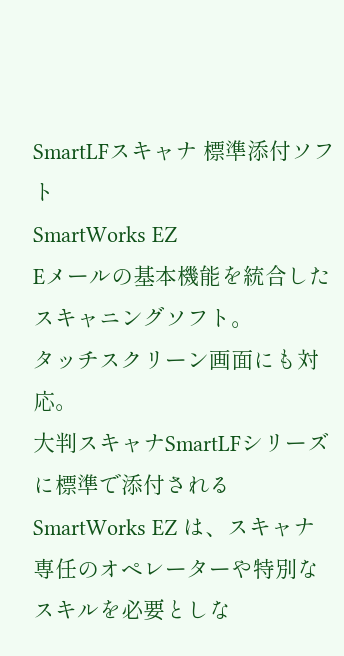SmartLFスキャナ 標準添付ソフト
SmartWorks EZ
Eメールの基本機能を統合したスキャニングソフト。
タッチスクリーン画面にも対応。
大判スキャナSmartLFシリーズに標準で添付されるSmartWorks EZ は、スキャナ専任のオペレーターや特別なスキルを必要としな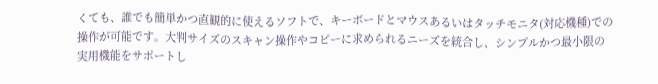くても、誰でも簡単かつ直観的に使えるソフトで、キーボードとマウスあるいはタッチモニタ(対応機種)での操作が可能です。大判サイズのスキャン操作やコピーに求められるニーズを統合し、シンプルかつ最小限の実用機能をサポートし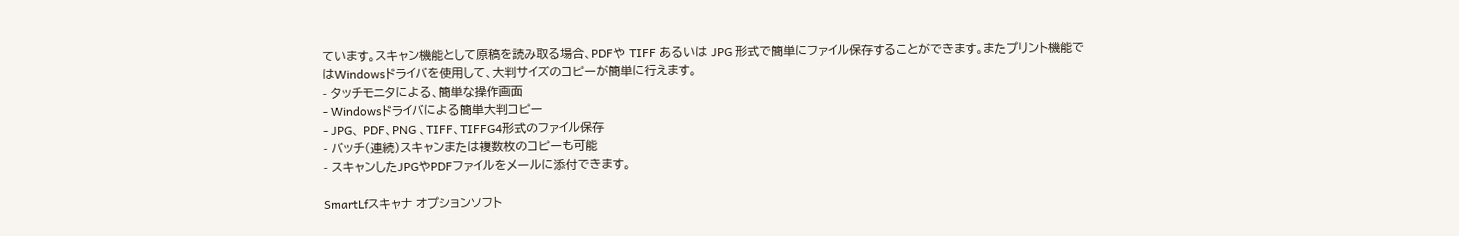ています。スキャン機能として原稿を読み取る場合、PDFや TIFF あるいは JPG 形式で簡単にファイル保存することができます。またプリント機能ではWindowsドライバを使用して、大判サイズのコピーが簡単に行えます。
- タッチモニタによる、簡単な操作画面
- Windowsドライバによる簡単大判コピー
- JPG、 PDF、PNG 、TIFF、TIFFG4形式のファイル保存
- バッチ(連続)スキャンまたは複数枚のコピーも可能
- スキャンしたJPGやPDFファイルをメールに添付できます。

SmartLfスキャナ オプションソフト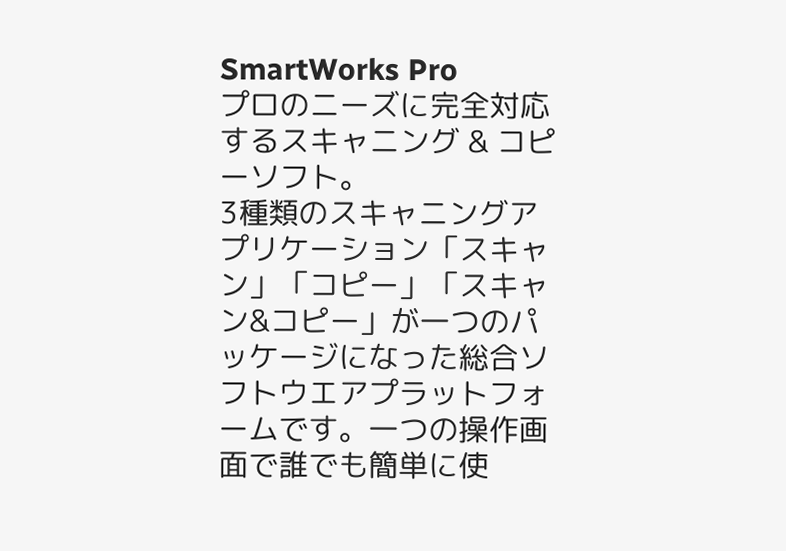SmartWorks Pro
プロのニーズに完全対応するスキャニング & コピーソフト。
3種類のスキャニングアプリケーション「スキャン」「コピー」「スキャン&コピー」が一つのパッケージになった総合ソフトウエアプラットフォームです。一つの操作画面で誰でも簡単に使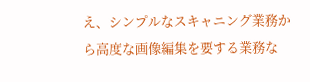え、シンプルなスキャニング業務から高度な画像編集を要する業務な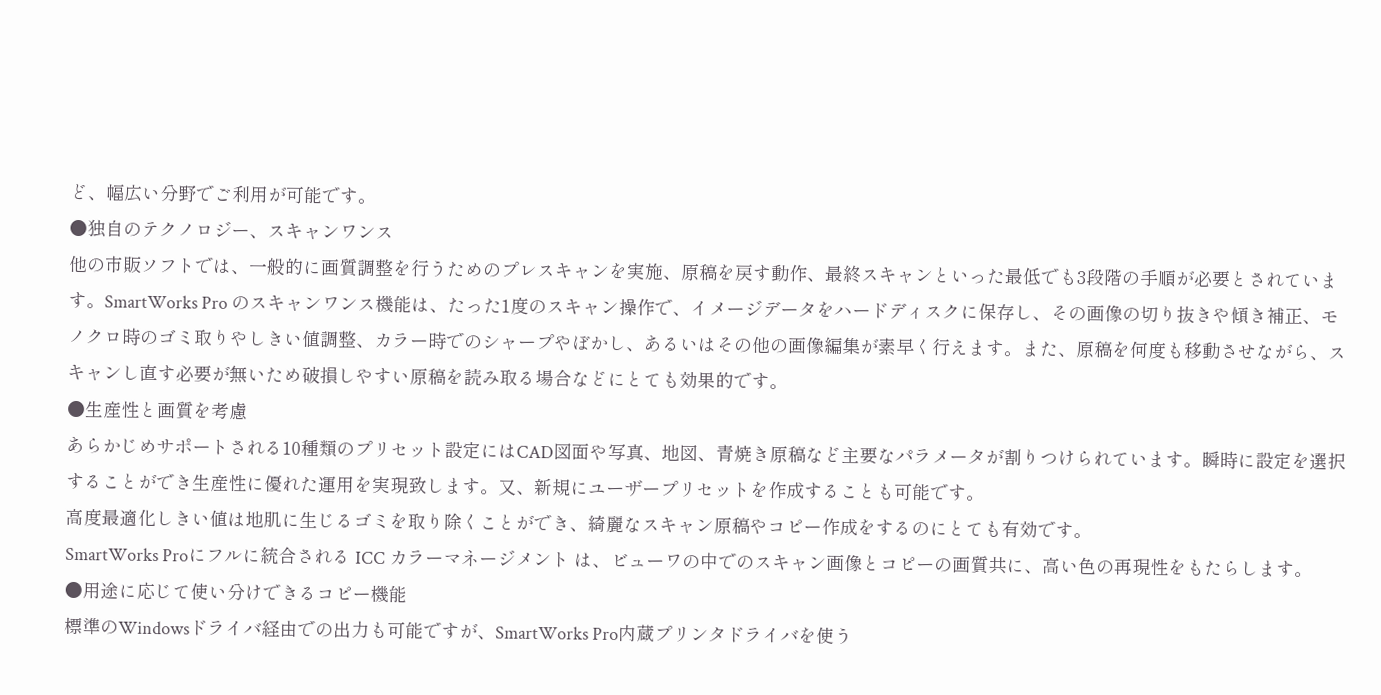ど、幅広い分野でご利用が可能です。
●独自のテクノロジー、スキャンワンス
他の市販ソフトでは、一般的に画質調整を行うためのプレスキャンを実施、原稿を戻す動作、最終スキャンといった最低でも3段階の手順が必要とされています。SmartWorks Pro のスキャンワンス機能は、たった1度のスキャン操作で、イメージデータをハードディスクに保存し、その画像の切り抜きや傾き補正、モノクロ時のゴミ取りやしきい値調整、カラー時でのシャープやぼかし、あるいはその他の画像編集が素早く行えます。また、原稿を何度も移動させながら、スキャンし直す必要が無いため破損しやすい原稿を読み取る場合などにとても効果的です。
●生産性と画質を考慮
あらかじめサポートされる10種類のプリセット設定にはCAD図面や写真、地図、青焼き原稿など主要なパラメータが割りつけられています。瞬時に設定を選択することができ生産性に優れた運用を実現致します。又、新規にユーザープリセットを作成することも可能です。
高度最適化しきい値は地肌に生じるゴミを取り除くことができ、綺麗なスキャン原稿やコピー作成をするのにとても有効です。
SmartWorks Proにフルに統合される ICC カラーマネージメント は、ビューワの中でのスキャン画像とコピーの画質共に、高い色の再現性をもたらします。
●用途に応じて使い分けできるコピー機能
標準のWindowsドライバ経由での出力も可能ですが、SmartWorks Pro内蔵プリンタドライバを使う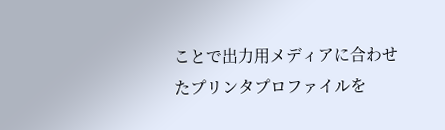ことで出力用メディアに合わせたプリンタプロファイルを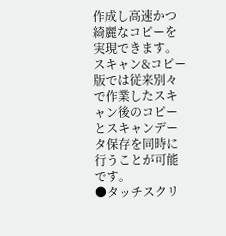作成し高速かつ綺麗なコピーを実現できます。
スキャン&コピー版では従来別々で作業したスキャン後のコピーとスキャンデータ保存を同時に行うことが可能です。
●タッチスクリ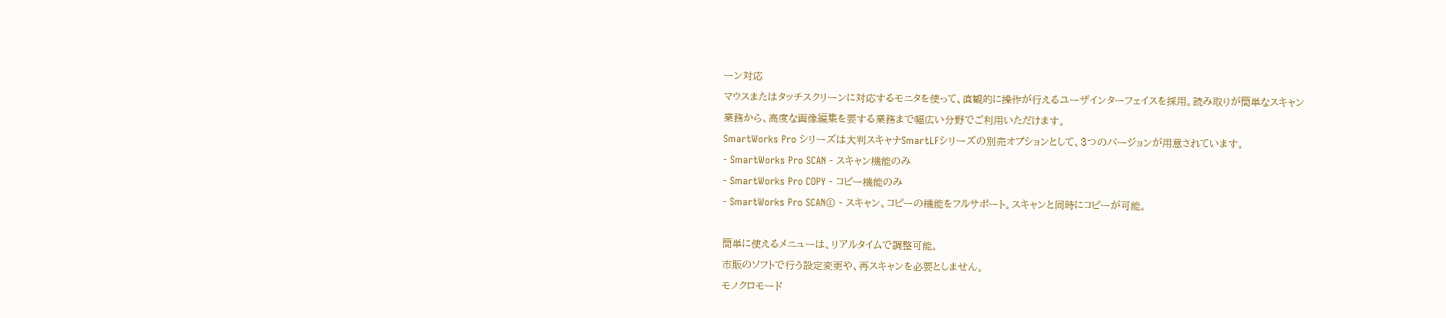ーン対応
マウスまたはタッチスクリーンに対応するモニタを使って、直観的に操作が行えるユーザインターフェイスを採用。読み取りが簡単なスキャン業務から、高度な画像編集を要する業務まで幅広い分野でご利用いただけます。
SmartWorks Pro シリーズは大判スキャナSmartLFシリーズの別売オプションとして、3つのバージョンが用意されています。
- SmartWorks Pro SCAN - スキャン機能のみ
- SmartWorks Pro COPY - コピー機能のみ
- SmartWorks Pro SCAN© - スキャン、コピーの機能をフルサポート。スキャンと同時にコピーが可能。

簡単に使えるメニューは、リアルタイムで調整可能。
市販のソフトで行う設定変更や、再スキャンを必要としません。
モノクロモード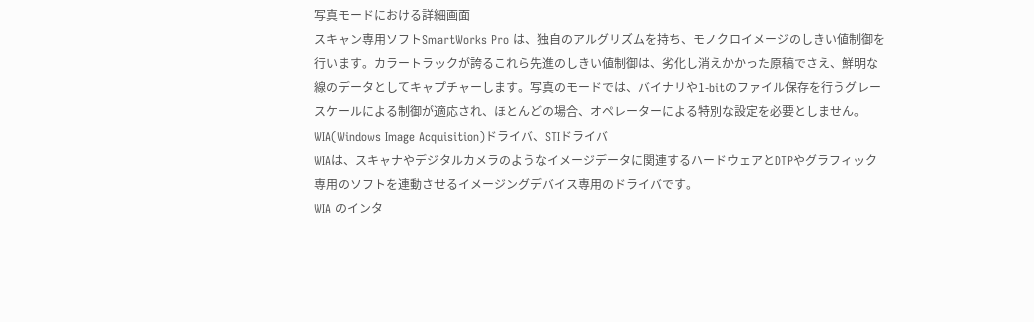写真モードにおける詳細画面
スキャン専用ソフトSmartWorks Pro は、独自のアルグリズムを持ち、モノクロイメージのしきい値制御を行います。カラートラックが誇るこれら先進のしきい値制御は、劣化し消えかかった原稿でさえ、鮮明な線のデータとしてキャプチャーします。写真のモードでは、バイナリや1-bitのファイル保存を行うグレースケールによる制御が適応され、ほとんどの場合、オペレーターによる特別な設定を必要としません。
WIA(Windows Image Acquisition)ドライバ、STIドライバ
WIAは、スキャナやデジタルカメラのようなイメージデータに関連するハードウェアとDTPやグラフィック専用のソフトを連動させるイメージングデバイス専用のドライバです。
WIA のインタ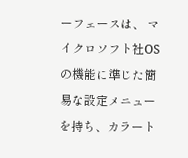ーフェースは、 マイクロソフト社OSの機能に準じた簡易な設定メニューを持ち、カラート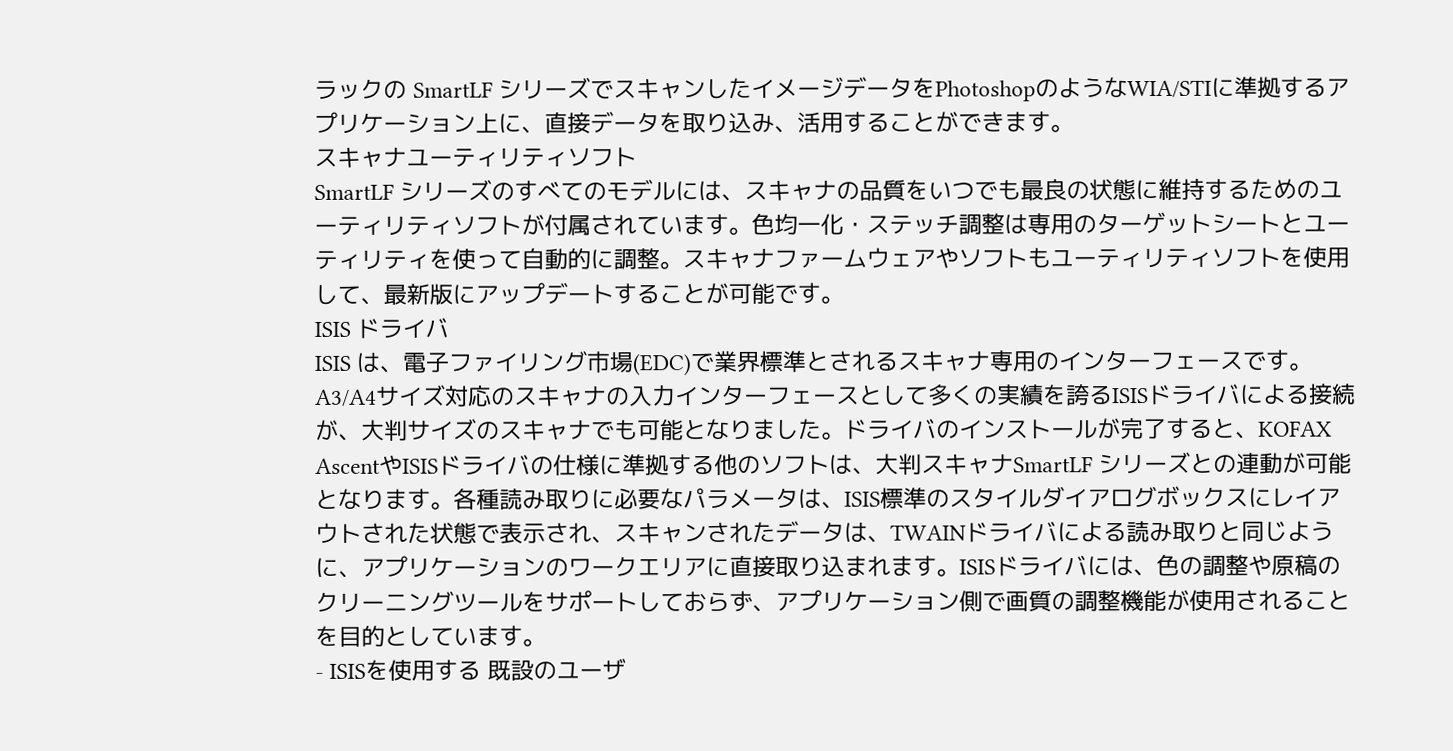ラックの SmartLF シリーズでスキャンしたイメージデータをPhotoshopのようなWIA/STIに準拠するアプリケーション上に、直接データを取り込み、活用することができます。
スキャナユーティリティソフト
SmartLF シリーズのすべてのモデルには、スキャナの品質をいつでも最良の状態に維持するためのユーティリティソフトが付属されています。色均一化・ステッチ調整は専用のターゲットシートとユーティリティを使って自動的に調整。スキャナファームウェアやソフトもユーティリティソフトを使用して、最新版にアップデートすることが可能です。
ISIS ドライバ
ISIS は、電子ファイリング市場(EDC)で業界標準とされるスキャナ専用のインターフェースです。
A3/A4サイズ対応のスキャナの入力インターフェースとして多くの実績を誇るISISドライバによる接続が、大判サイズのスキャナでも可能となりました。ドライバのインストールが完了すると、KOFAX AscentやISISドライバの仕様に準拠する他のソフトは、大判スキャナSmartLF シリーズとの連動が可能となります。各種読み取りに必要なパラメータは、ISIS標準のスタイルダイアログボックスにレイアウトされた状態で表示され、スキャンされたデータは、TWAINドライバによる読み取りと同じように、アプリケーションのワークエリアに直接取り込まれます。ISISドライバには、色の調整や原稿のクリーニングツールをサポートしておらず、アプリケーション側で画質の調整機能が使用されることを目的としています。
- ISISを使用する 既設のユーザ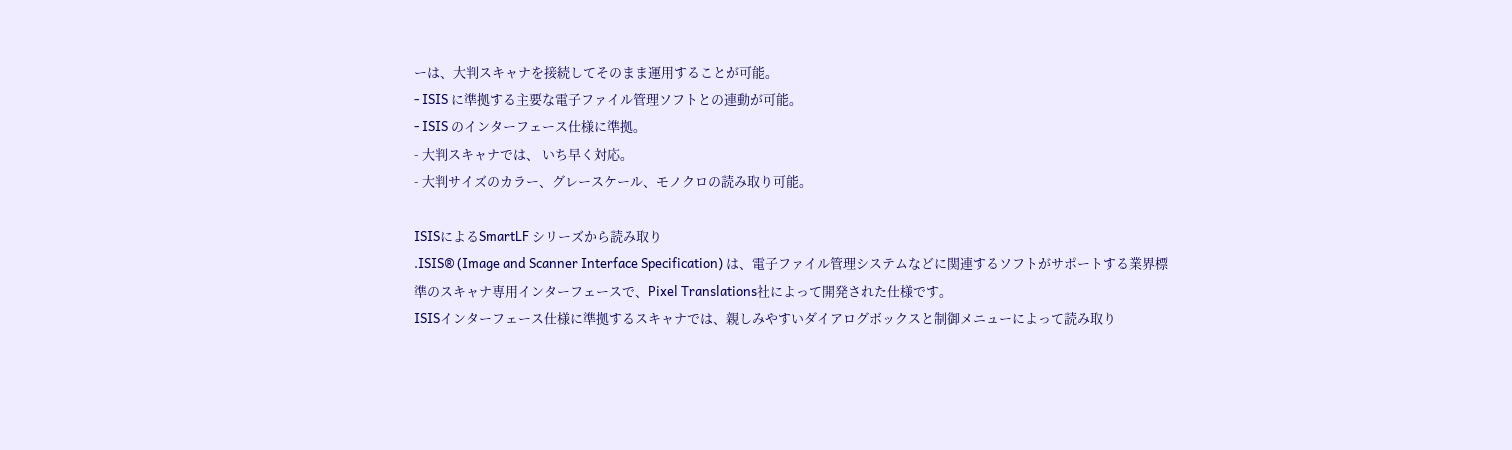ーは、大判スキャナを接続してそのまま運用することが可能。
- ISIS に準拠する主要な電子ファイル管理ソフトとの連動が可能。
- ISIS のインターフェース仕様に準拠。
- 大判スキャナでは、 いち早く対応。
- 大判サイズのカラー、グレースケール、モノクロの読み取り可能。

ISISによるSmartLF シリーズから読み取り
.ISIS® (Image and Scanner Interface Specification) は、電子ファイル管理システムなどに関連するソフトがサポートする業界標準のスキャナ専用インターフェースで、Pixel Translations社によって開発された仕様です。
ISISインターフェース仕様に準拠するスキャナでは、親しみやすいダイアログボックスと制御メニューによって読み取り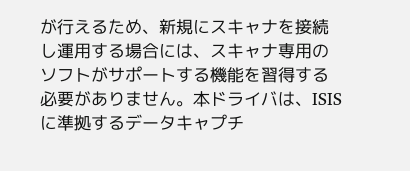が行えるため、新規にスキャナを接続し運用する場合には、スキャナ専用のソフトがサポートする機能を習得する必要がありません。本ドライバは、ISISに準拠するデータキャプチ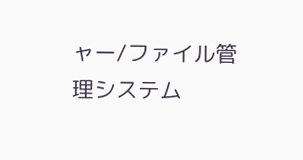ャー/ファイル管理システム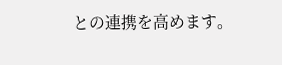との連携を高めます。